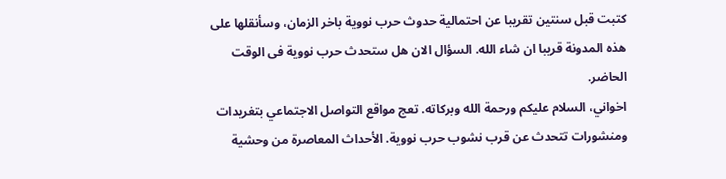كتبت قبل سنتين تقريبا عن احتمالية حدوث حرب نووية باخر الزمان، وسأنقلها على هذه المدونة قريبا ان شاء الله. السؤال الان هل ستحدث حرب نووية فى الوقت الحاضر.
اخواني، السلام عليكم ورحمة الله وبركاته. تعج مواقع التواصل الاجتماعي بتغريدات ومنشورات تتحدث عن قرب نشوب حرب نووية. الأحداث المعاصرة من وحشية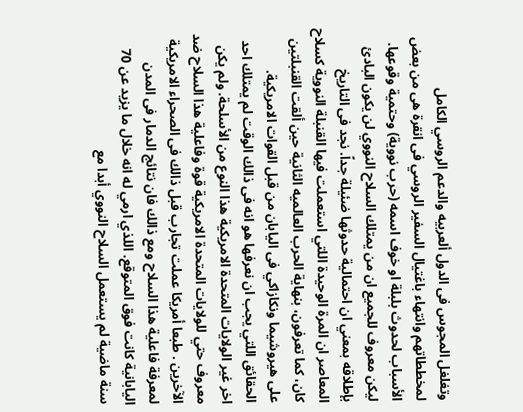وتغلغل المجوس فى الدول ألعربيه والدعم الروسي الكامل لمخططاتهم وانتهاء باغتيال السفير الروسي فى انقرة هى من بعض الأسباب لحدوث بلبلة او خوف اسمه (حرب نووية) وحتمية وقوعها. ليكن معروف للجميع ان من يمتلك السلاح النووي لن يكون البادئ بإطلاقه بمعني ان احتمالية حدوثها ضئيلة جداً. نجد فى التاريخ المعاصر ان المرة الوحيدة اللتي استعملت فيها القنبلة النووية كسلاح كان، كما تعرفون، بنهاية الحرب العالميه الثانية حين ألقت القنبلتين على هيروشيما ونكازاكي فى اليابان من قبل القوات الامريكية. الحقائق اللتي يجب ان نعرفها هو انه فى ذالك الوقت لم يمتلك احد اخر غير الولايات المتحدة الامريكية هذا النوع من الأسلحة. ولم يكن معروف حتي للولايات المتحدة الامريكية قوة وفاعلية هذا السلاح ضد الآخرين . طبعا أمريكا عملت تجارب قبل ذالك فى الصحراء الامريكية لمعرفة فاعلية هذا السلاح ومع ذالك فان نتائج الدمار فى المدن اليابانية كانت فوق المتوقع. اللذي ارمي له انه خلال ما يزيد عن 70 سنة ماضية لم يستعمل السلاح النووي أبدا مع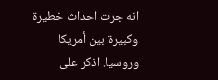انه جرت احداث خطيرة وكبيرة بين أمريكا وروسيا. اذكر على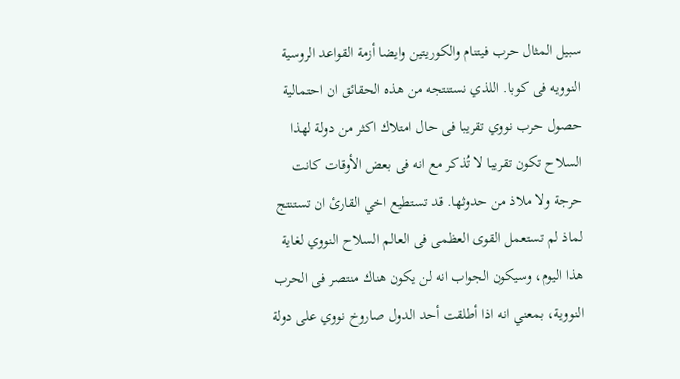سبيل المثال حرب فيتنام والكوريتين وايضا أزمة القواعد الروسية النوويه فى كوبا. اللذي نستنتجه من هذه الحقائق ان احتمالية حصول حرب نووي تقريبا فى حال امتلاك اكثر من دولة لهذا السلاح تكون تقريبا لا تُذكر مع انه فى بعض الأوقات كانت حرجة ولا ملاذ من حدوثها. قد تستطيع اخي القارئ ان تستنتج لماذ لم تستعمل القوى العظمى فى العالم السلاح النووي لغاية هذا اليوم، وسيكون الجواب انه لن يكون هناك منتصر فى الحرب النووية، بمعني انه اذا أطلقت أحد الدول صاروخ نووي على دولة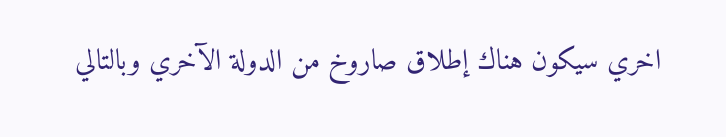اخري سيكون هناك إطلاق صاروخ من الدولة الآخري وبالتالي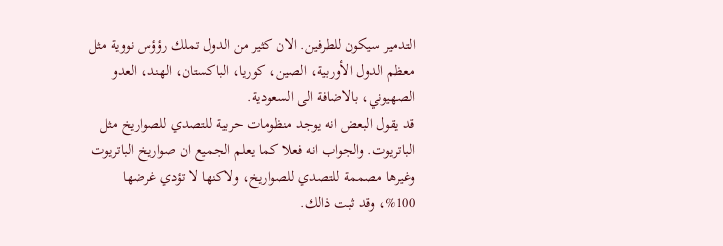التدمير سيكون للطرفين. الان كثير من الدول تملك رؤؤس نووية مثل معظم الدول الأوربية، الصين، كوريا، الباكستان، الهند، العدو الصهيوني، بالاضافة الى السعودية.
قد يقول البعض انه يوجد منظومات حربية للتصدي للصواريخ مثل الباتريوت. والجواب انه فعلا كما يعلم الجميع ان صواريخ الباتريوت وغيرها مصممة للتصدي للصواريخ، ولاكنها لا تؤدي غرضها 100%، وقد ثبت ذالك.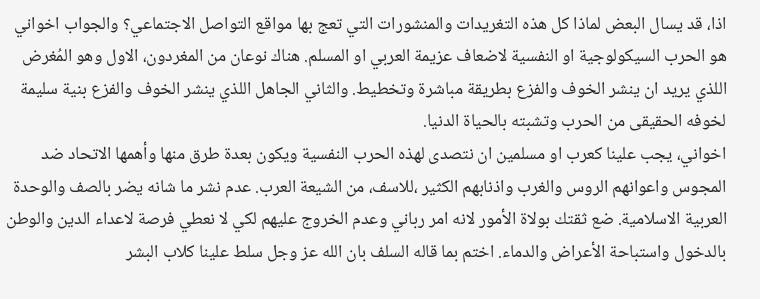اذا، قد يسال البعض لماذا كل هذه التغريدات والمنشورات التي تعج بها مواقع التواصل الاجتماعي؟ والجواب اخواني هو الحرب السيكولوجية او النفسية لاضعاف عزيمة العربي او المسلم. هناك نوعان من المغردون، الاول وهو المُغرض اللذي يريد ان ينشر الخوف والفزع بطريقة مباشرة وتخطيط. والثاني الجاهل اللذي ينشر الخوف والفزع بنية سليمة لخوفه الحقيقى من الحرب وتشبته بالحياة الدنيا.
اخواني، يجب علينا كعرب او مسلمين ان نتصدى لهذه الحرب النفسية ويكون بعدة طرق منها وأهمها الاتحاد ضد المجوس واعوانهم الروس والغرب واذنابهم الكثير ،للاسف، من الشيعة العرب. عدم نشر ما شانه يضر بالصف والوحدة العربية الاسلامية. ضع ثقتك بولاة الأمور لانه امر رباني وعدم الخروج عليهم لكي لا نعطي فرصة لاعداء الدين والوطن بالدخول واستباحة الأعراض والدماء. اختم بما قاله السلف بان الله عز وجل سلط علينا كلاب البشر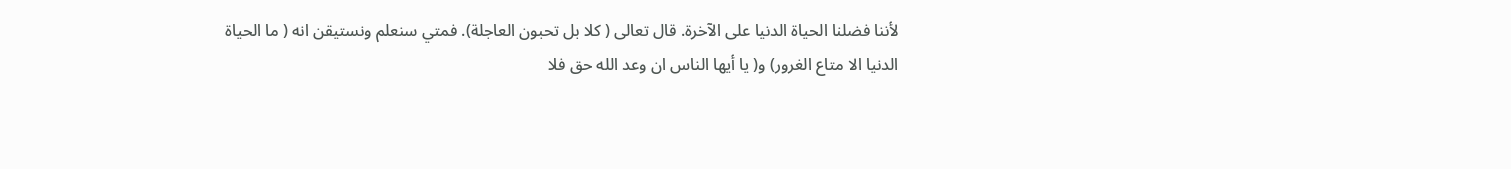لأننا فضلنا الحياة الدنيا على الآخرة. قال تعالى ( كلا بل تحبون العاجلة). فمتي سنعلم ونستيقن انه ( ما الحياة الدنيا الا متاع الغرور) و( يا أيها الناس ان وعد الله حق فلا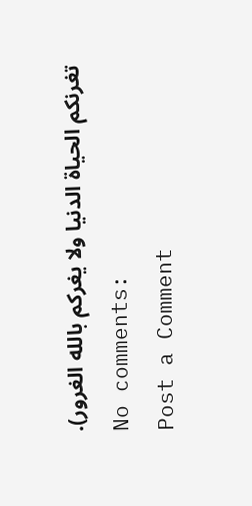تغرنكم الحياة الدنيا ولا يغركم بالله الغرور).
No comments:
Post a Comment